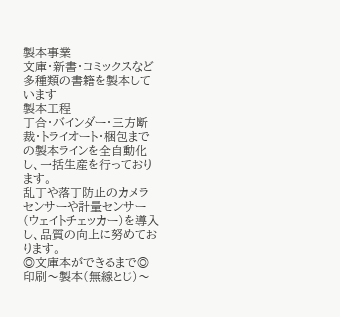製本事業
文庫・新書・コミックスなど多種類の書籍を製本しています
製本工程
丁合・バインダー・三方断裁・トライオート・梱包までの製本ラインを全自動化し、一括生産を行っております。
乱丁や落丁防止のカメラセンサーや計量センサー(ウェイトチェッカー)を導入し、品質の向上に努めております。
◎文庫本ができるまで◎ 印刷〜製本(無線とじ)〜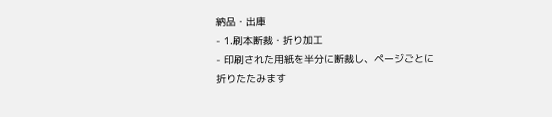納品・出庫
- 1.刷本断裁・折り加工
- 印刷された用紙を半分に断裁し、ページごとに折りたたみます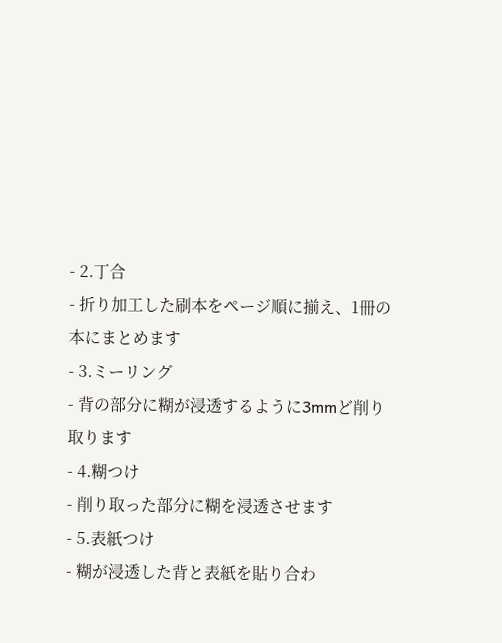- 2.丁合
- 折り加工した刷本をページ順に揃え、1冊の本にまとめます
- 3.ミーリング
- 背の部分に糊が浸透するように3mmど削り取ります
- 4.糊つけ
- 削り取った部分に糊を浸透させます
- 5.表紙つけ
- 糊が浸透した背と表紙を貼り合わ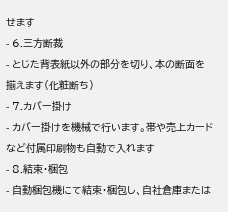せます
- 6.三方断裁
- とじた背表紙以外の部分を切り、本の断面を揃えます(化粧断ち)
- 7.カバー掛け
- カバー掛けを機械で行います。帯や売上カードなど付属印刷物も自動で入れます
- 8.結束・梱包
- 自動梱包機にて結束・梱包し、自社倉庫または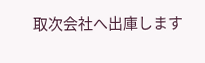取次会社へ出庫します